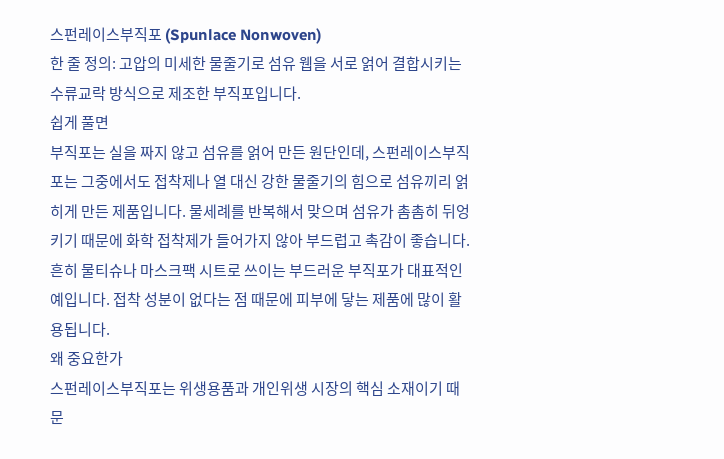스펀레이스부직포 (Spunlace Nonwoven)
한 줄 정의: 고압의 미세한 물줄기로 섬유 웹을 서로 얽어 결합시키는 수류교락 방식으로 제조한 부직포입니다.
쉽게 풀면
부직포는 실을 짜지 않고 섬유를 얽어 만든 원단인데, 스펀레이스부직포는 그중에서도 접착제나 열 대신 강한 물줄기의 힘으로 섬유끼리 얽히게 만든 제품입니다. 물세례를 반복해서 맞으며 섬유가 촘촘히 뒤엉키기 때문에 화학 접착제가 들어가지 않아 부드럽고 촉감이 좋습니다. 흔히 물티슈나 마스크팩 시트로 쓰이는 부드러운 부직포가 대표적인 예입니다. 접착 성분이 없다는 점 때문에 피부에 닿는 제품에 많이 활용됩니다.
왜 중요한가
스펀레이스부직포는 위생용품과 개인위생 시장의 핵심 소재이기 때문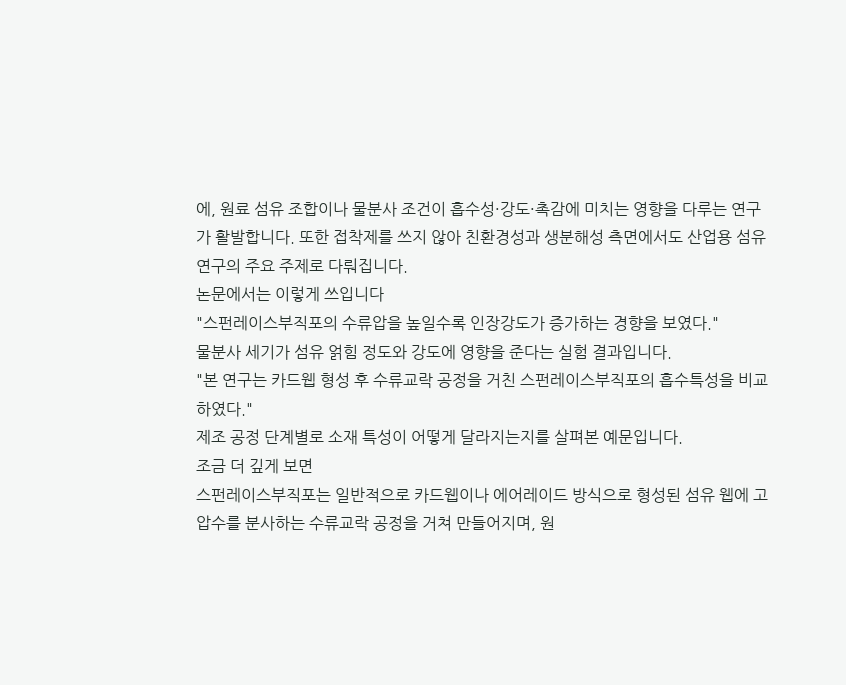에, 원료 섬유 조합이나 물분사 조건이 흡수성·강도·촉감에 미치는 영향을 다루는 연구가 활발합니다. 또한 접착제를 쓰지 않아 친환경성과 생분해성 측면에서도 산업용 섬유 연구의 주요 주제로 다뤄집니다.
논문에서는 이렇게 쓰입니다
"스펀레이스부직포의 수류압을 높일수록 인장강도가 증가하는 경향을 보였다."
물분사 세기가 섬유 얽힘 정도와 강도에 영향을 준다는 실험 결과입니다.
"본 연구는 카드웹 형성 후 수류교락 공정을 거친 스펀레이스부직포의 흡수특성을 비교하였다."
제조 공정 단계별로 소재 특성이 어떻게 달라지는지를 살펴본 예문입니다.
조금 더 깊게 보면
스펀레이스부직포는 일반적으로 카드웹이나 에어레이드 방식으로 형성된 섬유 웹에 고압수를 분사하는 수류교락 공정을 거쳐 만들어지며, 원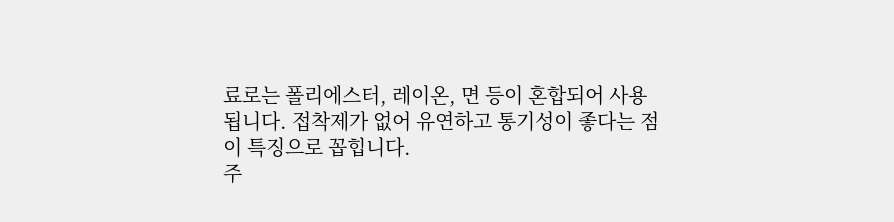료로는 폴리에스터, 레이온, 면 등이 혼합되어 사용됩니다. 접착제가 없어 유연하고 통기성이 좋다는 점이 특징으로 꼽힙니다.
주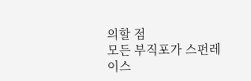의할 점
모든 부직포가 스펀레이스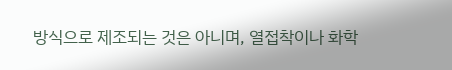방식으로 제조되는 것은 아니며, 열접착이나 화학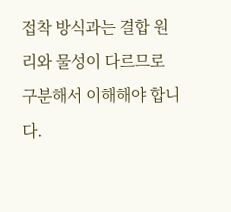접착 방식과는 결합 원리와 물성이 다르므로 구분해서 이해해야 합니다.